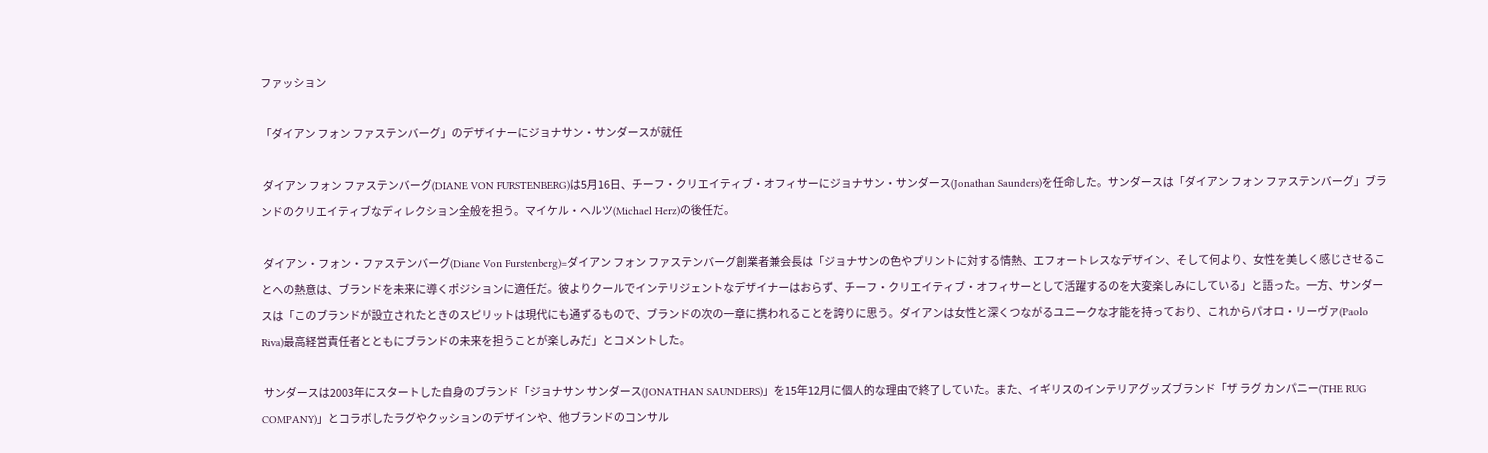ファッション

「ダイアン フォン ファステンバーグ」のデザイナーにジョナサン・サンダースが就任

 ダイアン フォン ファステンバーグ(DIANE VON FURSTENBERG)は5月16日、チーフ・クリエイティブ・オフィサーにジョナサン・サンダース(Jonathan Saunders)を任命した。サンダースは「ダイアン フォン ファステンバーグ」ブランドのクリエイティブなディレクション全般を担う。マイケル・ヘルツ(Michael Herz)の後任だ。

 ダイアン・フォン・ファステンバーグ(Diane Von Furstenberg)=ダイアン フォン ファステンバーグ創業者兼会長は「ジョナサンの色やプリントに対する情熱、エフォートレスなデザイン、そして何より、女性を美しく感じさせることへの熱意は、ブランドを未来に導くポジションに適任だ。彼よりクールでインテリジェントなデザイナーはおらず、チーフ・クリエイティブ・オフィサーとして活躍するのを大変楽しみにしている」と語った。一方、サンダースは「このブランドが設立されたときのスピリットは現代にも通ずるもので、ブランドの次の一章に携われることを誇りに思う。ダイアンは女性と深くつながるユニークな才能を持っており、これからパオロ・リーヴァ(Paolo Riva)最高経営責任者とともにブランドの未来を担うことが楽しみだ」とコメントした。

 サンダースは2003年にスタートした自身のブランド「ジョナサン サンダース(JONATHAN SAUNDERS)」を15年12月に個人的な理由で終了していた。また、イギリスのインテリアグッズブランド「ザ ラグ カンパニー(THE RUG COMPANY)」とコラボしたラグやクッションのデザインや、他ブランドのコンサル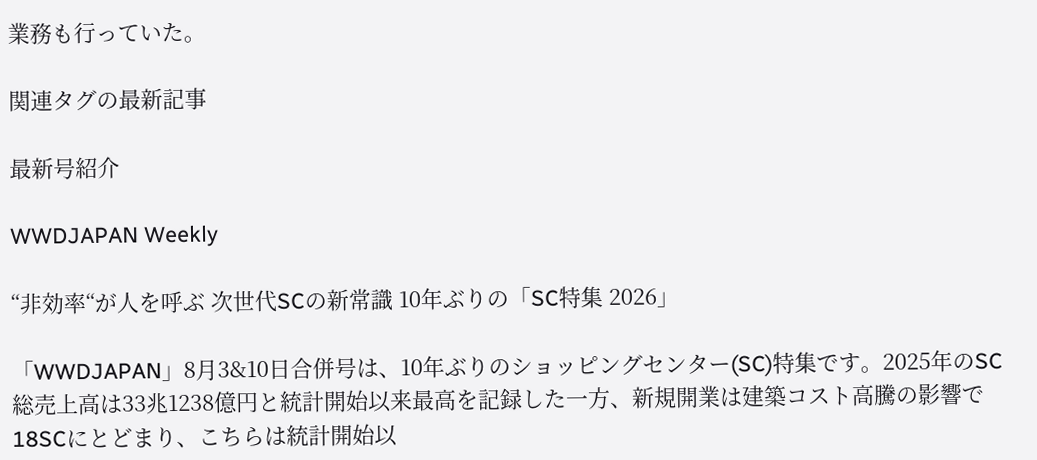業務も行っていた。

関連タグの最新記事

最新号紹介

WWDJAPAN Weekly

“非効率“が人を呼ぶ 次世代SCの新常識 10年ぶりの「SC特集 2026」

「WWDJAPAN」8月3&10日合併号は、10年ぶりのショッピングセンター(SC)特集です。2025年のSC総売上高は33兆1238億円と統計開始以来最高を記録した一方、新規開業は建築コスト高騰の影響で18SCにとどまり、こちらは統計開始以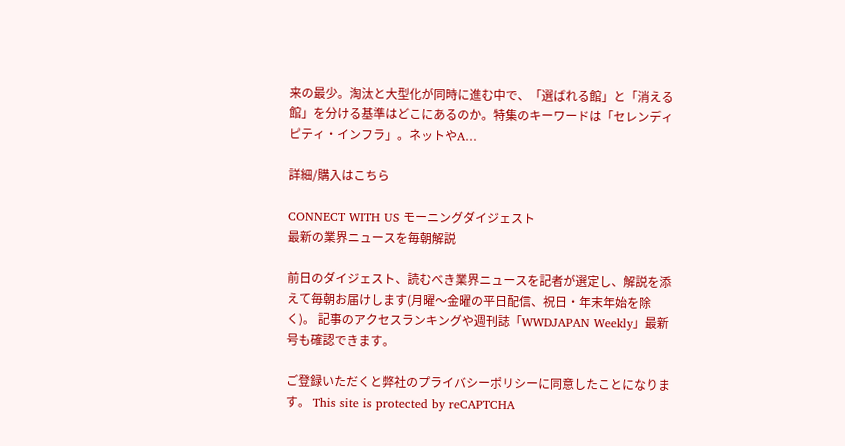来の最少。淘汰と大型化が同時に進む中で、「選ばれる館」と「消える館」を分ける基準はどこにあるのか。特集のキーワードは「セレンディピティ・インフラ」。ネットやA…

詳細/購入はこちら

CONNECT WITH US モーニングダイジェスト
最新の業界ニュースを毎朝解説

前日のダイジェスト、読むべき業界ニュースを記者が選定し、解説を添えて毎朝お届けします(月曜〜金曜の平日配信、祝日・年末年始を除く)。 記事のアクセスランキングや週刊誌「WWDJAPAN Weekly」最新号も確認できます。

ご登録いただくと弊社のプライバシーポリシーに同意したことになります。 This site is protected by reCAPTCHA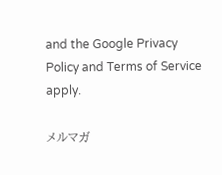and the Google Privacy Policy and Terms of Service apply.

メルマガ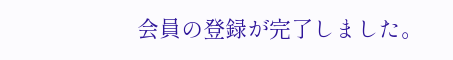会員の登録が完了しました。